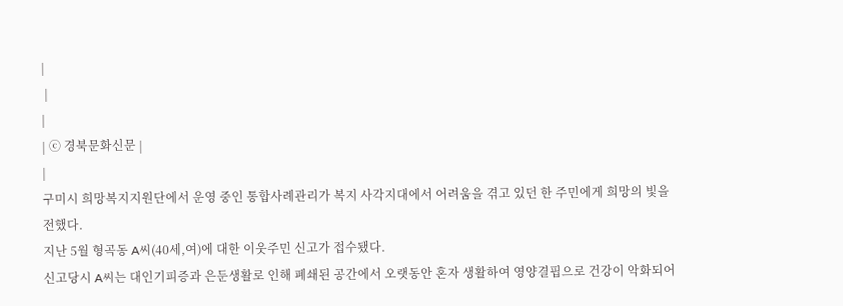|
 |
|
| ⓒ 경북문화신문 |
|
구미시 희망복지지원단에서 운영 중인 통합사례관리가 복지 사각지대에서 어려움을 겪고 있던 한 주민에게 희망의 빛을 전했다.
지난 5월 형곡동 A씨(40세,여)에 대한 이웃주민 신고가 접수됐다.
신고당시 A씨는 대인기피증과 은둔생활로 인해 폐쇄된 공간에서 오랫동안 혼자 생활하여 영양결핍으로 건강이 악화되어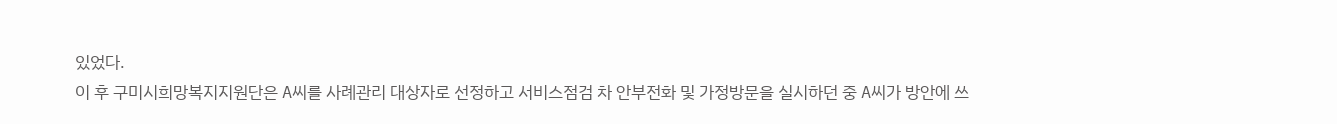있었다.
이 후 구미시희망복지지원단은 A씨를 사례관리 대상자로 선정하고 서비스점검 차 안부전화 및 가정방문을 실시하던 중 A씨가 방안에 쓰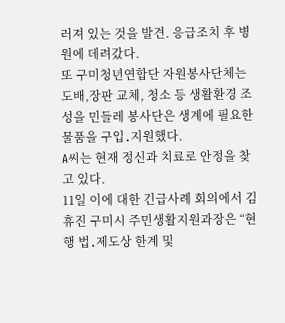러져 있는 것을 발견. 응급조치 후 병원에 데려갔다.
또 구미청년연합단 자원봉사단체는 도배,장판 교체, 청소 등 생활환경 조성을 민들레 봉사단은 생계에 필요한 물품을 구입․지원했다.
A씨는 현재 정신과 치료로 안정을 찾고 있다.
11일 이에 대한 긴급사례 회의에서 김휴진 구미시 주민생활지원과장은 “현행 법․제도상 한계 및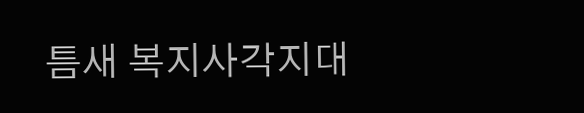틈새 복지사각지대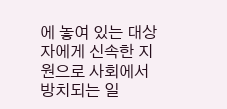에 놓여 있는 대상자에게 신속한 지원으로 사회에서 방치되는 일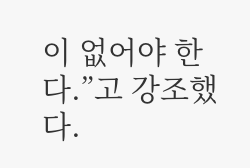이 없어야 한다.”고 강조했다.